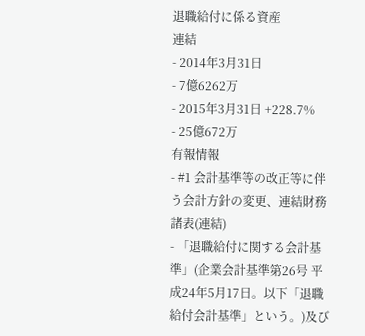退職給付に係る資産
連結
- 2014年3月31日
- 7億6262万
- 2015年3月31日 +228.7%
- 25億672万
有報情報
- #1 会計基準等の改正等に伴う会計方針の変更、連結財務諸表(連結)
- 「退職給付に関する会計基準」(企業会計基準第26号 平成24年5月17日。以下「退職給付会計基準」という。)及び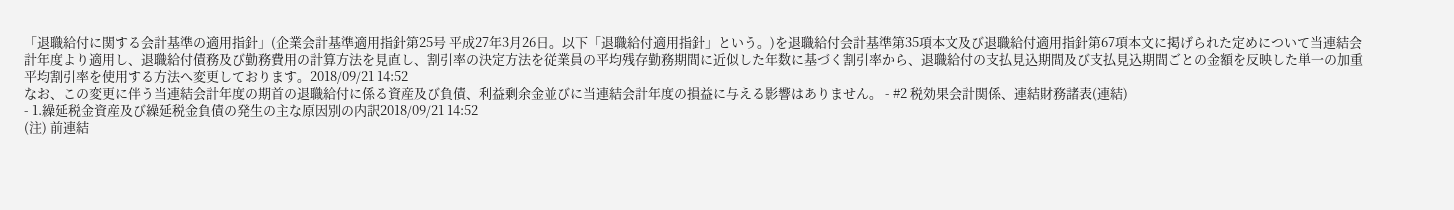「退職給付に関する会計基準の適用指針」(企業会計基準適用指針第25号 平成27年3月26日。以下「退職給付適用指針」という。)を退職給付会計基準第35項本文及び退職給付適用指針第67項本文に掲げられた定めについて当連結会計年度より適用し、退職給付債務及び勤務費用の計算方法を見直し、割引率の決定方法を従業員の平均残存勤務期間に近似した年数に基づく割引率から、退職給付の支払見込期間及び支払見込期間ごとの金額を反映した単一の加重平均割引率を使用する方法へ変更しております。2018/09/21 14:52
なお、この変更に伴う当連結会計年度の期首の退職給付に係る資産及び負債、利益剰余金並びに当連結会計年度の損益に与える影響はありません。 - #2 税効果会計関係、連結財務諸表(連結)
- 1.繰延税金資産及び繰延税金負債の発生の主な原因別の内訳2018/09/21 14:52
(注) 前連結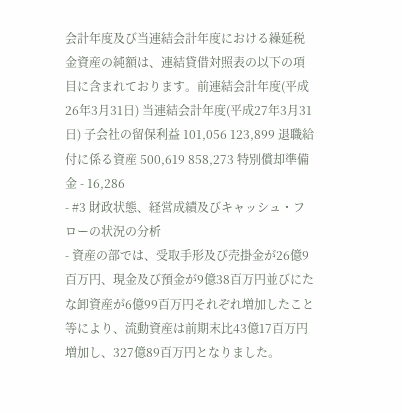会計年度及び当連結会計年度における繰延税金資産の純額は、連結貸借対照表の以下の項目に含まれております。前連結会計年度(平成26年3月31日) 当連結会計年度(平成27年3月31日) 子会社の留保利益 101,056 123,899 退職給付に係る資産 500,619 858,273 特別償却準備金 - 16,286
- #3 財政状態、経営成績及びキャッシュ・フローの状況の分析
- 資産の部では、受取手形及び売掛金が26億9百万円、現金及び預金が9億38百万円並びにたな卸資産が6億99百万円それぞれ増加したこと等により、流動資産は前期末比43億17百万円増加し、327億89百万円となりました。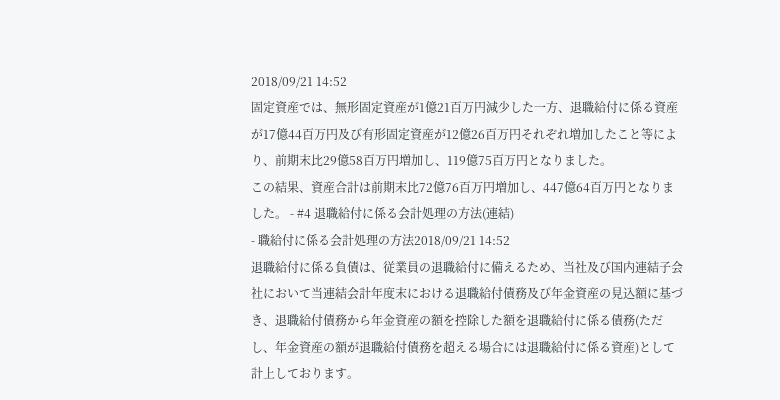2018/09/21 14:52
固定資産では、無形固定資産が1億21百万円減少した一方、退職給付に係る資産が17億44百万円及び有形固定資産が12億26百万円それぞれ増加したこと等により、前期末比29億58百万円増加し、119億75百万円となりました。
この結果、資産合計は前期末比72億76百万円増加し、447億64百万円となりました。 - #4 退職給付に係る会計処理の方法(連結)
- 職給付に係る会計処理の方法2018/09/21 14:52
退職給付に係る負債は、従業員の退職給付に備えるため、当社及び国内連結子会社において当連結会計年度末における退職給付債務及び年金資産の見込額に基づき、退職給付債務から年金資産の額を控除した額を退職給付に係る債務(ただし、年金資産の額が退職給付債務を超える場合には退職給付に係る資産)として計上しております。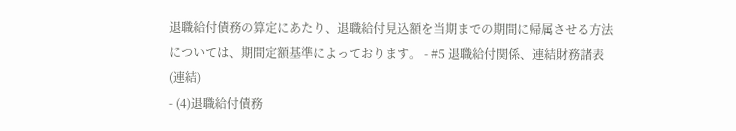退職給付債務の算定にあたり、退職給付見込額を当期までの期間に帰属させる方法については、期間定額基準によっております。 - #5 退職給付関係、連結財務諸表(連結)
- (4)退職給付債務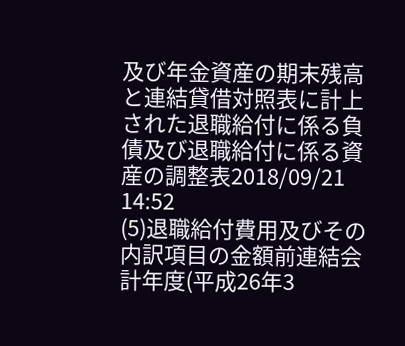及び年金資産の期末残高と連結貸借対照表に計上された退職給付に係る負債及び退職給付に係る資産の調整表2018/09/21 14:52
(5)退職給付費用及びその内訳項目の金額前連結会計年度(平成26年3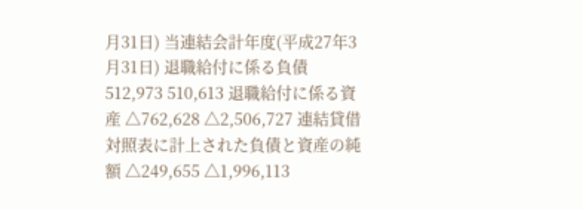月31日) 当連結会計年度(平成27年3月31日) 退職給付に係る負債 512,973 510,613 退職給付に係る資産 △762,628 △2,506,727 連結貸借対照表に計上された負債と資産の純額 △249,655 △1,996,113